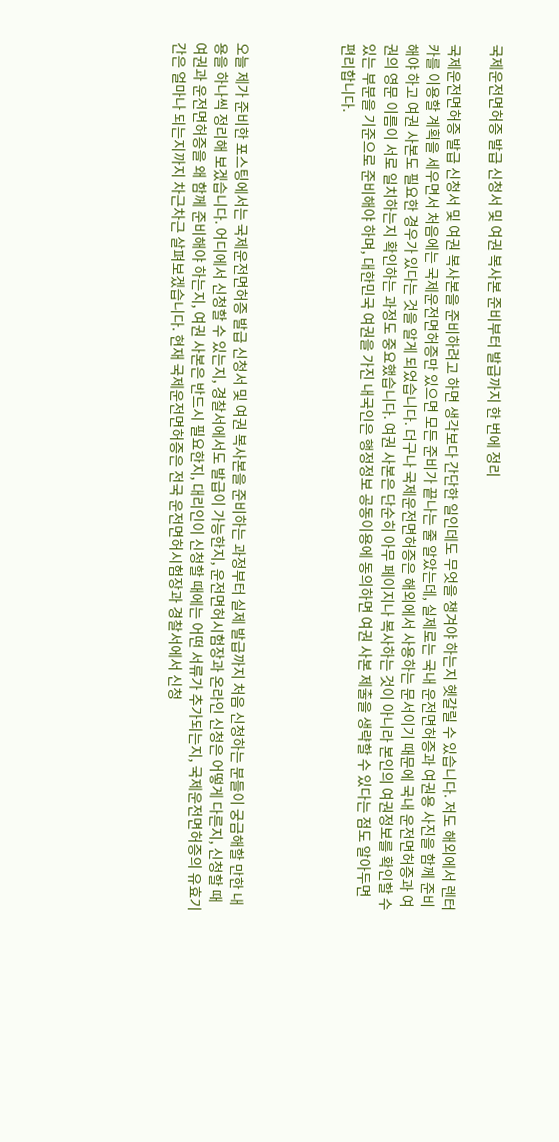국제운전면허증 발급 신청서 및 여권 복사본 준비부터 발급까지 한 번에 정리

국제운전면허증 발급 신청서 및 여권 복사본을 준비하려고 하면 생각보다 간단한 일인데도 무엇을 챙겨야 하는지 헷갈릴 수 있습니다. 저도 해외에서 렌터카를 이용할 계획을 세우면서 처음에는 국제운전면허증만 있으면 모든 준비가 끝나는 줄 알았는데, 실제로는 국내 운전면허증과 여권용 사진을 함께 준비해야 하고 여권 사본도 필요한 경우가 있다는 것을 알게 되었습니다. 더구나 국제운전면허증은 해외에서 사용하는 문서이기 때문에 국내 운전면허증과 여권의 영문 이름이 서로 일치하는지 확인하는 과정도 중요했습니다. 여권 사본은 단순히 아무 페이지나 복사하는 것이 아니라 본인의 여권정보를 확인할 수 있는 부분을 기준으로 준비해야 하며, 대한민국 여권을 가진 내국인은 행정정보 공동이용에 동의하면 여권 사본 제출을 생략할 수 있다는 점도 알아두면 편리합니다.




오늘 제가 준비한 포스팅에서는 국제운전면허증 발급 신청서 및 여권 복사본을 준비하는 과정부터 실제 발급까지 처음 신청하는 분들이 궁금해할 만한 내용을 하나씩 정리해 보겠습니다. 어디에서 신청할 수 있는지, 경찰서에서도 발급이 가능한지, 운전면허시험장과 온라인 신청은 어떻게 다른지, 신청할 때 여권과 운전면허증을 왜 함께 준비해야 하는지, 여권 사본은 반드시 필요한지, 대리인이 신청할 때에는 어떤 서류가 추가되는지, 국제운전면허증의 유효기간은 얼마나 되는지까지 차근차근 살펴보겠습니다. 현재 국제운전면허증은 전국 운전면허시험장과 경찰서에서 신청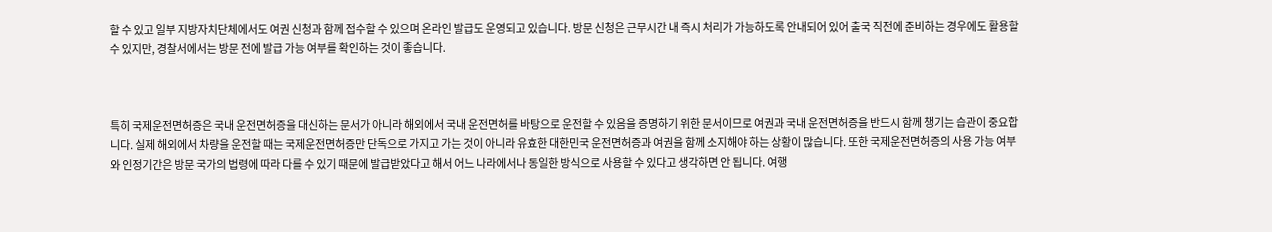할 수 있고 일부 지방자치단체에서도 여권 신청과 함께 접수할 수 있으며 온라인 발급도 운영되고 있습니다. 방문 신청은 근무시간 내 즉시 처리가 가능하도록 안내되어 있어 출국 직전에 준비하는 경우에도 활용할 수 있지만, 경찰서에서는 방문 전에 발급 가능 여부를 확인하는 것이 좋습니다.



특히 국제운전면허증은 국내 운전면허증을 대신하는 문서가 아니라 해외에서 국내 운전면허를 바탕으로 운전할 수 있음을 증명하기 위한 문서이므로 여권과 국내 운전면허증을 반드시 함께 챙기는 습관이 중요합니다. 실제 해외에서 차량을 운전할 때는 국제운전면허증만 단독으로 가지고 가는 것이 아니라 유효한 대한민국 운전면허증과 여권을 함께 소지해야 하는 상황이 많습니다. 또한 국제운전면허증의 사용 가능 여부와 인정기간은 방문 국가의 법령에 따라 다를 수 있기 때문에 발급받았다고 해서 어느 나라에서나 동일한 방식으로 사용할 수 있다고 생각하면 안 됩니다. 여행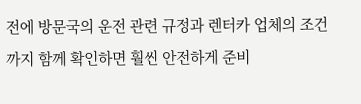전에 방문국의 운전 관련 규정과 렌터카 업체의 조건까지 함께 확인하면 훨씬 안전하게 준비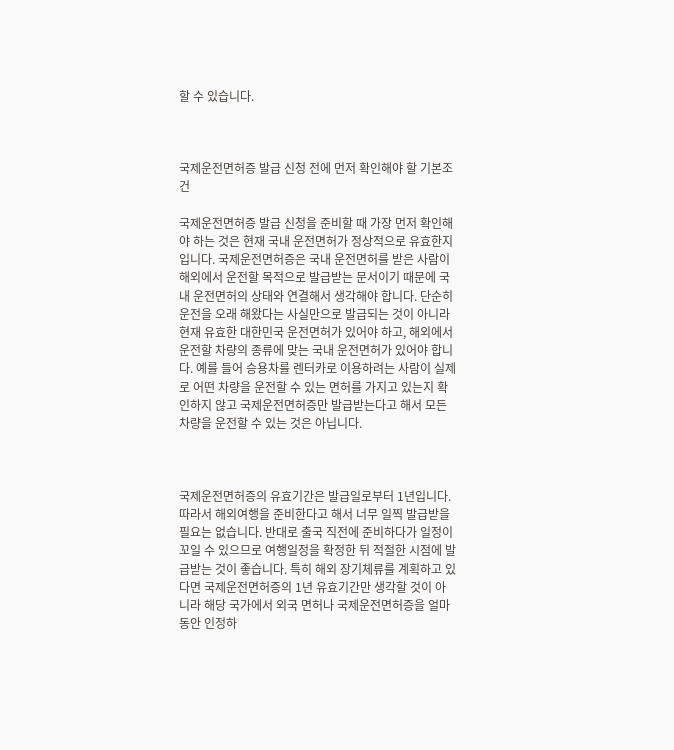할 수 있습니다.



국제운전면허증 발급 신청 전에 먼저 확인해야 할 기본조건

국제운전면허증 발급 신청을 준비할 때 가장 먼저 확인해야 하는 것은 현재 국내 운전면허가 정상적으로 유효한지입니다. 국제운전면허증은 국내 운전면허를 받은 사람이 해외에서 운전할 목적으로 발급받는 문서이기 때문에 국내 운전면허의 상태와 연결해서 생각해야 합니다. 단순히 운전을 오래 해왔다는 사실만으로 발급되는 것이 아니라 현재 유효한 대한민국 운전면허가 있어야 하고, 해외에서 운전할 차량의 종류에 맞는 국내 운전면허가 있어야 합니다. 예를 들어 승용차를 렌터카로 이용하려는 사람이 실제로 어떤 차량을 운전할 수 있는 면허를 가지고 있는지 확인하지 않고 국제운전면허증만 발급받는다고 해서 모든 차량을 운전할 수 있는 것은 아닙니다.



국제운전면허증의 유효기간은 발급일로부터 1년입니다. 따라서 해외여행을 준비한다고 해서 너무 일찍 발급받을 필요는 없습니다. 반대로 출국 직전에 준비하다가 일정이 꼬일 수 있으므로 여행일정을 확정한 뒤 적절한 시점에 발급받는 것이 좋습니다. 특히 해외 장기체류를 계획하고 있다면 국제운전면허증의 1년 유효기간만 생각할 것이 아니라 해당 국가에서 외국 면허나 국제운전면허증을 얼마 동안 인정하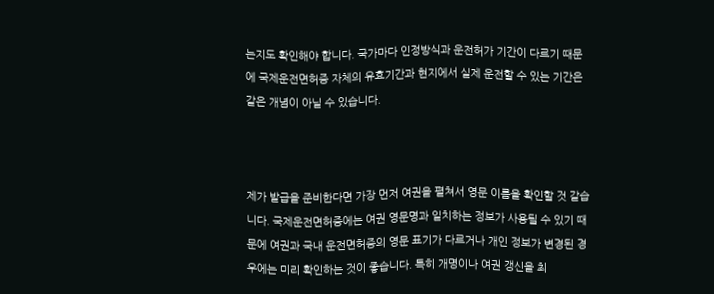는지도 확인해야 합니다. 국가마다 인정방식과 운전허가 기간이 다르기 때문에 국제운전면허증 자체의 유효기간과 현지에서 실제 운전할 수 있는 기간은 같은 개념이 아닐 수 있습니다.



제가 발급을 준비한다면 가장 먼저 여권을 펼쳐서 영문 이름을 확인할 것 같습니다. 국제운전면허증에는 여권 영문명과 일치하는 정보가 사용될 수 있기 때문에 여권과 국내 운전면허증의 영문 표기가 다르거나 개인 정보가 변경된 경우에는 미리 확인하는 것이 좋습니다. 특히 개명이나 여권 갱신을 최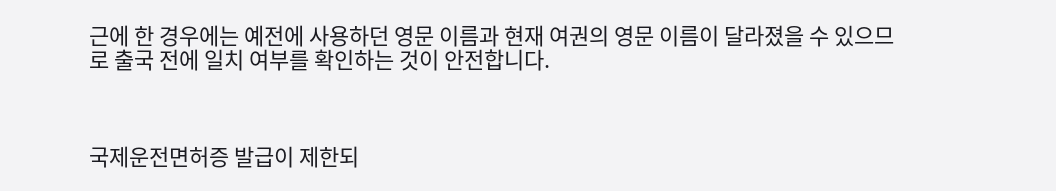근에 한 경우에는 예전에 사용하던 영문 이름과 현재 여권의 영문 이름이 달라졌을 수 있으므로 출국 전에 일치 여부를 확인하는 것이 안전합니다.



국제운전면허증 발급이 제한되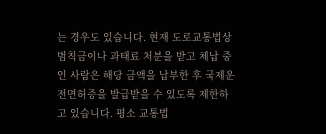는 경우도 있습니다. 현재 도로교통법상 범칙금이나 과태료 처분을 받고 체납 중인 사람은 해당 금액을 납부한 후 국제운전면허증을 발급받을 수 있도록 제한하고 있습니다. 평소 교통법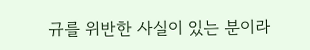규를 위반한 사실이 있는 분이라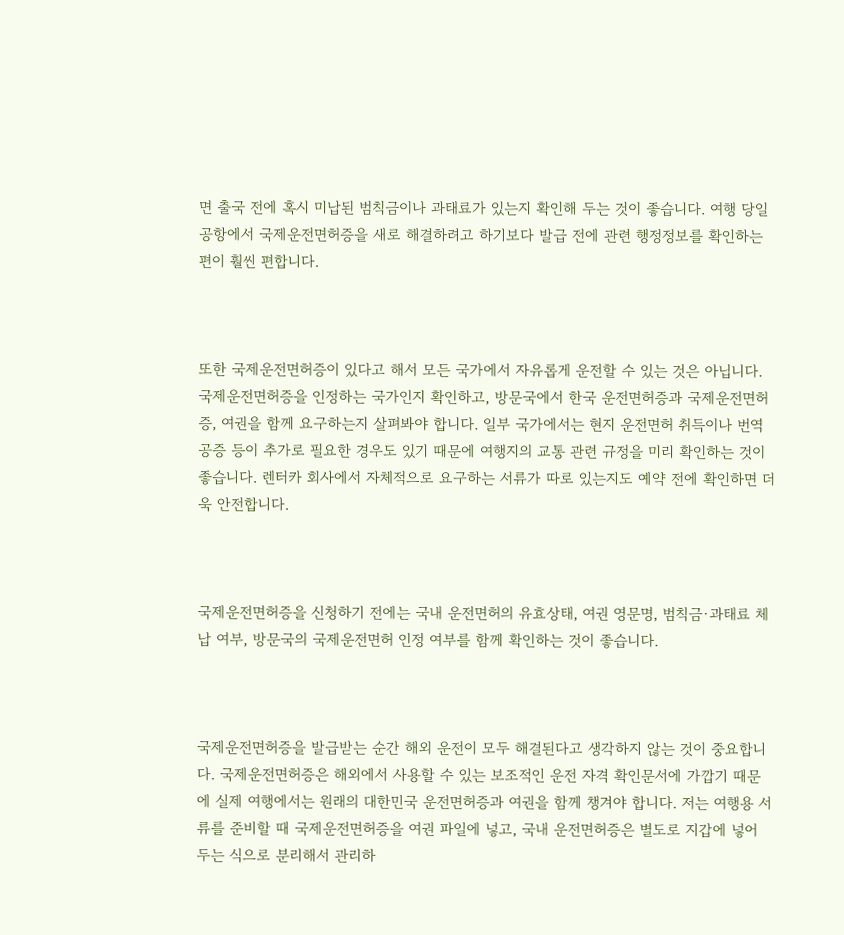면 출국 전에 혹시 미납된 범칙금이나 과태료가 있는지 확인해 두는 것이 좋습니다. 여행 당일 공항에서 국제운전면허증을 새로 해결하려고 하기보다 발급 전에 관련 행정정보를 확인하는 편이 훨씬 편합니다.



또한 국제운전면허증이 있다고 해서 모든 국가에서 자유롭게 운전할 수 있는 것은 아닙니다. 국제운전면허증을 인정하는 국가인지 확인하고, 방문국에서 한국 운전면허증과 국제운전면허증, 여권을 함께 요구하는지 살펴봐야 합니다. 일부 국가에서는 현지 운전면허 취득이나 번역공증 등이 추가로 필요한 경우도 있기 때문에 여행지의 교통 관련 규정을 미리 확인하는 것이 좋습니다. 렌터카 회사에서 자체적으로 요구하는 서류가 따로 있는지도 예약 전에 확인하면 더욱 안전합니다.



국제운전면허증을 신청하기 전에는 국내 운전면허의 유효상태, 여권 영문명, 범칙금·과태료 체납 여부, 방문국의 국제운전면허 인정 여부를 함께 확인하는 것이 좋습니다.



국제운전면허증을 발급받는 순간 해외 운전이 모두 해결된다고 생각하지 않는 것이 중요합니다. 국제운전면허증은 해외에서 사용할 수 있는 보조적인 운전 자격 확인문서에 가깝기 때문에 실제 여행에서는 원래의 대한민국 운전면허증과 여권을 함께 챙겨야 합니다. 저는 여행용 서류를 준비할 때 국제운전면허증을 여권 파일에 넣고, 국내 운전면허증은 별도로 지갑에 넣어 두는 식으로 분리해서 관리하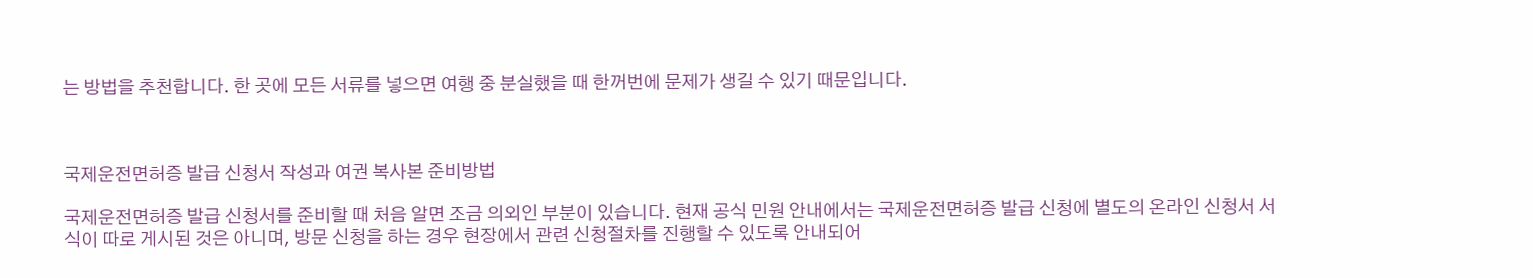는 방법을 추천합니다. 한 곳에 모든 서류를 넣으면 여행 중 분실했을 때 한꺼번에 문제가 생길 수 있기 때문입니다.



국제운전면허증 발급 신청서 작성과 여권 복사본 준비방법

국제운전면허증 발급 신청서를 준비할 때 처음 알면 조금 의외인 부분이 있습니다. 현재 공식 민원 안내에서는 국제운전면허증 발급 신청에 별도의 온라인 신청서 서식이 따로 게시된 것은 아니며, 방문 신청을 하는 경우 현장에서 관련 신청절차를 진행할 수 있도록 안내되어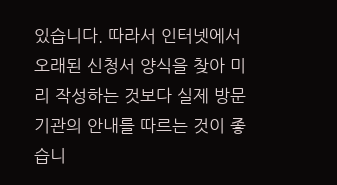있습니다. 따라서 인터넷에서 오래된 신청서 양식을 찾아 미리 작성하는 것보다 실제 방문기관의 안내를 따르는 것이 좋습니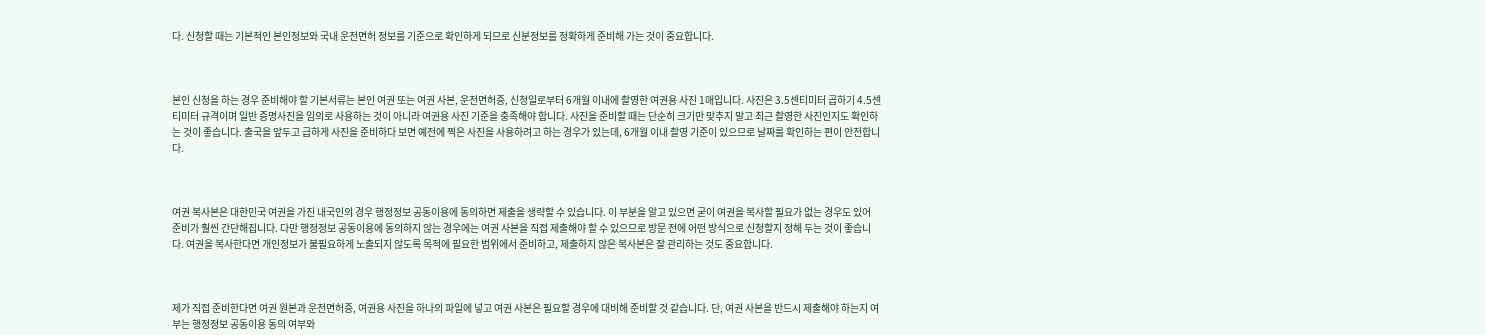다. 신청할 때는 기본적인 본인정보와 국내 운전면허 정보를 기준으로 확인하게 되므로 신분정보를 정확하게 준비해 가는 것이 중요합니다.



본인 신청을 하는 경우 준비해야 할 기본서류는 본인 여권 또는 여권 사본, 운전면허증, 신청일로부터 6개월 이내에 촬영한 여권용 사진 1매입니다. 사진은 3.5센티미터 곱하기 4.5센티미터 규격이며 일반 증명사진을 임의로 사용하는 것이 아니라 여권용 사진 기준을 충족해야 합니다. 사진을 준비할 때는 단순히 크기만 맞추지 말고 최근 촬영한 사진인지도 확인하는 것이 좋습니다. 출국을 앞두고 급하게 사진을 준비하다 보면 예전에 찍은 사진을 사용하려고 하는 경우가 있는데, 6개월 이내 촬영 기준이 있으므로 날짜를 확인하는 편이 안전합니다.



여권 복사본은 대한민국 여권을 가진 내국인의 경우 행정정보 공동이용에 동의하면 제출을 생략할 수 있습니다. 이 부분을 알고 있으면 굳이 여권을 복사할 필요가 없는 경우도 있어 준비가 훨씬 간단해집니다. 다만 행정정보 공동이용에 동의하지 않는 경우에는 여권 사본을 직접 제출해야 할 수 있으므로 방문 전에 어떤 방식으로 신청할지 정해 두는 것이 좋습니다. 여권을 복사한다면 개인정보가 불필요하게 노출되지 않도록 목적에 필요한 범위에서 준비하고, 제출하지 않은 복사본은 잘 관리하는 것도 중요합니다.



제가 직접 준비한다면 여권 원본과 운전면허증, 여권용 사진을 하나의 파일에 넣고 여권 사본은 필요할 경우에 대비해 준비할 것 같습니다. 단, 여권 사본을 반드시 제출해야 하는지 여부는 행정정보 공동이용 동의 여부와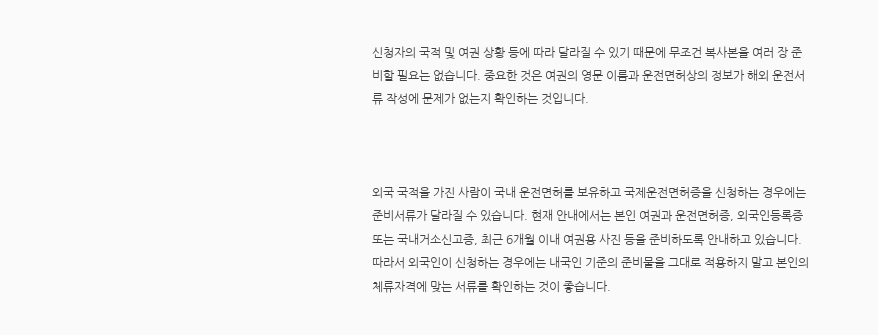신청자의 국적 및 여권 상황 등에 따라 달라질 수 있기 때문에 무조건 복사본을 여러 장 준비할 필요는 없습니다. 중요한 것은 여권의 영문 이름과 운전면허상의 정보가 해외 운전서류 작성에 문제가 없는지 확인하는 것입니다.



외국 국적을 가진 사람이 국내 운전면허를 보유하고 국제운전면허증을 신청하는 경우에는 준비서류가 달라질 수 있습니다. 현재 안내에서는 본인 여권과 운전면허증, 외국인등록증 또는 국내거소신고증, 최근 6개월 이내 여권용 사진 등을 준비하도록 안내하고 있습니다. 따라서 외국인이 신청하는 경우에는 내국인 기준의 준비물을 그대로 적용하지 말고 본인의 체류자격에 맞는 서류를 확인하는 것이 좋습니다.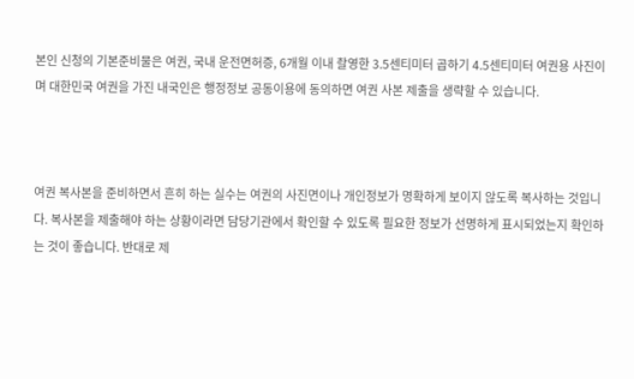본인 신청의 기본준비물은 여권, 국내 운전면허증, 6개월 이내 촬영한 3.5센티미터 곱하기 4.5센티미터 여권용 사진이며 대한민국 여권을 가진 내국인은 행정정보 공동이용에 동의하면 여권 사본 제출을 생략할 수 있습니다.



여권 복사본을 준비하면서 흔히 하는 실수는 여권의 사진면이나 개인정보가 명확하게 보이지 않도록 복사하는 것입니다. 복사본을 제출해야 하는 상황이라면 담당기관에서 확인할 수 있도록 필요한 정보가 선명하게 표시되었는지 확인하는 것이 좋습니다. 반대로 제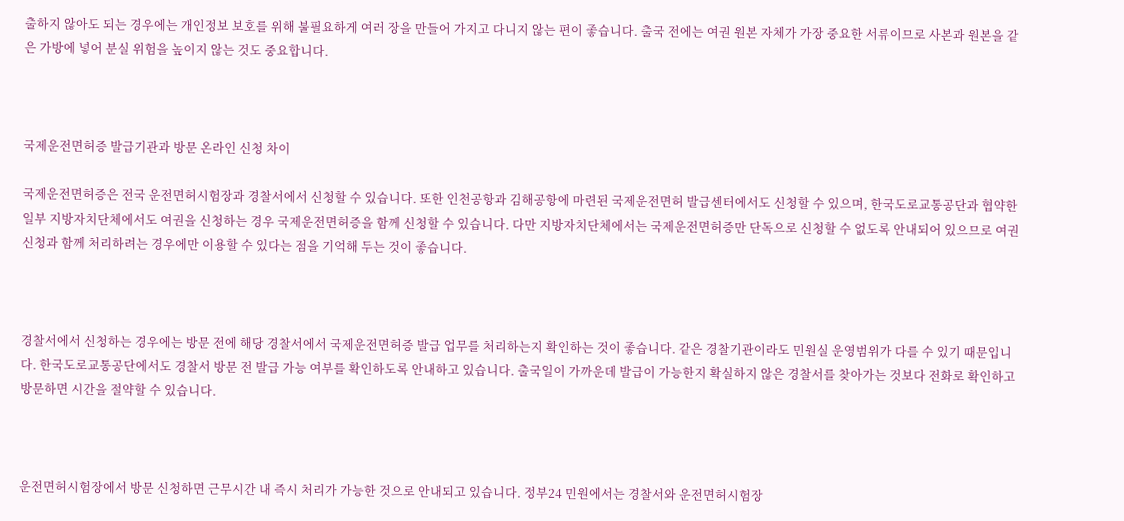출하지 않아도 되는 경우에는 개인정보 보호를 위해 불필요하게 여러 장을 만들어 가지고 다니지 않는 편이 좋습니다. 출국 전에는 여권 원본 자체가 가장 중요한 서류이므로 사본과 원본을 같은 가방에 넣어 분실 위험을 높이지 않는 것도 중요합니다.



국제운전면허증 발급기관과 방문 온라인 신청 차이

국제운전면허증은 전국 운전면허시험장과 경찰서에서 신청할 수 있습니다. 또한 인천공항과 김해공항에 마련된 국제운전면허 발급센터에서도 신청할 수 있으며, 한국도로교통공단과 협약한 일부 지방자치단체에서도 여권을 신청하는 경우 국제운전면허증을 함께 신청할 수 있습니다. 다만 지방자치단체에서는 국제운전면허증만 단독으로 신청할 수 없도록 안내되어 있으므로 여권 신청과 함께 처리하려는 경우에만 이용할 수 있다는 점을 기억해 두는 것이 좋습니다.



경찰서에서 신청하는 경우에는 방문 전에 해당 경찰서에서 국제운전면허증 발급 업무를 처리하는지 확인하는 것이 좋습니다. 같은 경찰기관이라도 민원실 운영범위가 다를 수 있기 때문입니다. 한국도로교통공단에서도 경찰서 방문 전 발급 가능 여부를 확인하도록 안내하고 있습니다. 출국일이 가까운데 발급이 가능한지 확실하지 않은 경찰서를 찾아가는 것보다 전화로 확인하고 방문하면 시간을 절약할 수 있습니다.



운전면허시험장에서 방문 신청하면 근무시간 내 즉시 처리가 가능한 것으로 안내되고 있습니다. 정부24 민원에서는 경찰서와 운전면허시험장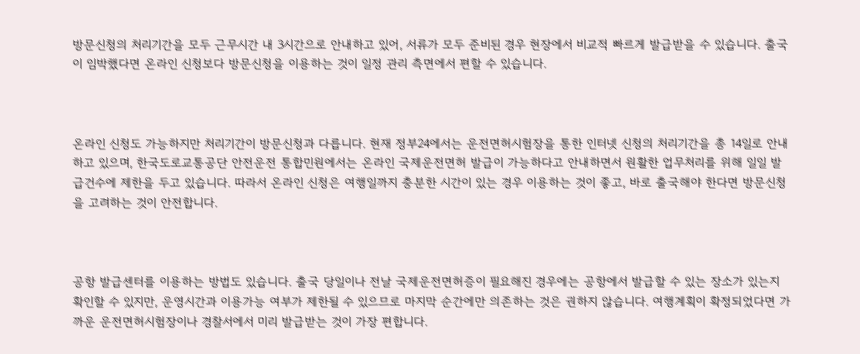방문신청의 처리기간을 모두 근무시간 내 3시간으로 안내하고 있어, 서류가 모두 준비된 경우 현장에서 비교적 빠르게 발급받을 수 있습니다. 출국이 임박했다면 온라인 신청보다 방문신청을 이용하는 것이 일정 관리 측면에서 편할 수 있습니다.



온라인 신청도 가능하지만 처리기간이 방문신청과 다릅니다. 현재 정부24에서는 운전면허시험장을 통한 인터넷 신청의 처리기간을 총 14일로 안내하고 있으며, 한국도로교통공단 안전운전 통합민원에서는 온라인 국제운전면허 발급이 가능하다고 안내하면서 원활한 업무처리를 위해 일일 발급건수에 제한을 두고 있습니다. 따라서 온라인 신청은 여행일까지 충분한 시간이 있는 경우 이용하는 것이 좋고, 바로 출국해야 한다면 방문신청을 고려하는 것이 안전합니다.



공항 발급센터를 이용하는 방법도 있습니다. 출국 당일이나 전날 국제운전면허증이 필요해진 경우에는 공항에서 발급할 수 있는 장소가 있는지 확인할 수 있지만, 운영시간과 이용가능 여부가 제한될 수 있으므로 마지막 순간에만 의존하는 것은 권하지 않습니다. 여행계획이 확정되었다면 가까운 운전면허시험장이나 경찰서에서 미리 발급받는 것이 가장 편합니다.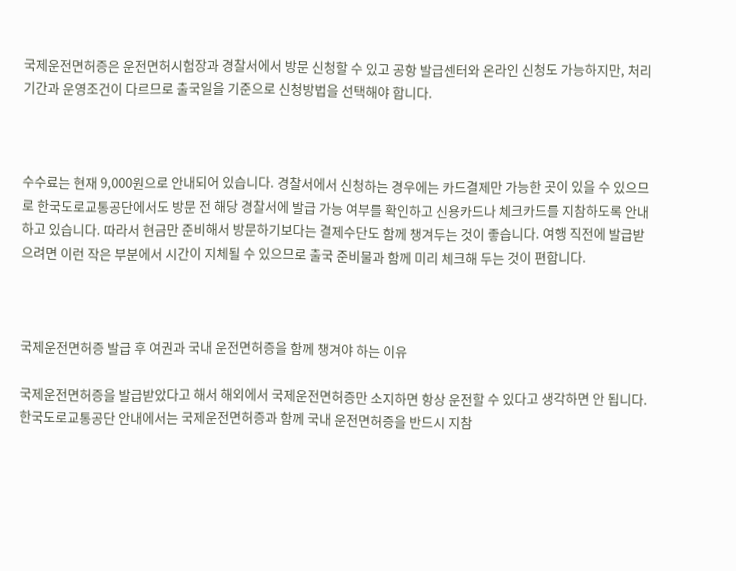국제운전면허증은 운전면허시험장과 경찰서에서 방문 신청할 수 있고 공항 발급센터와 온라인 신청도 가능하지만, 처리기간과 운영조건이 다르므로 출국일을 기준으로 신청방법을 선택해야 합니다.



수수료는 현재 9,000원으로 안내되어 있습니다. 경찰서에서 신청하는 경우에는 카드결제만 가능한 곳이 있을 수 있으므로 한국도로교통공단에서도 방문 전 해당 경찰서에 발급 가능 여부를 확인하고 신용카드나 체크카드를 지참하도록 안내하고 있습니다. 따라서 현금만 준비해서 방문하기보다는 결제수단도 함께 챙겨두는 것이 좋습니다. 여행 직전에 발급받으려면 이런 작은 부분에서 시간이 지체될 수 있으므로 출국 준비물과 함께 미리 체크해 두는 것이 편합니다.



국제운전면허증 발급 후 여권과 국내 운전면허증을 함께 챙겨야 하는 이유

국제운전면허증을 발급받았다고 해서 해외에서 국제운전면허증만 소지하면 항상 운전할 수 있다고 생각하면 안 됩니다. 한국도로교통공단 안내에서는 국제운전면허증과 함께 국내 운전면허증을 반드시 지참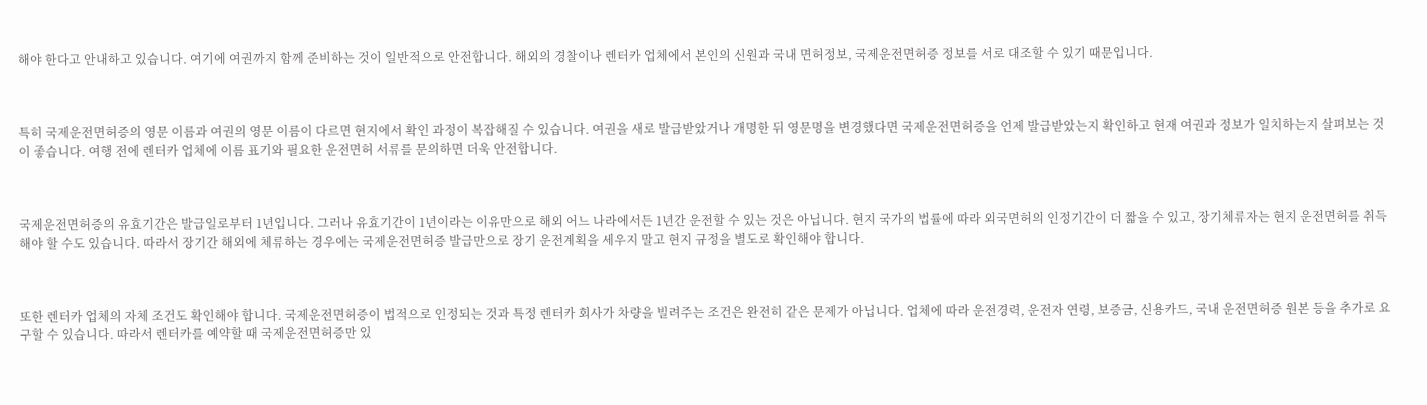해야 한다고 안내하고 있습니다. 여기에 여권까지 함께 준비하는 것이 일반적으로 안전합니다. 해외의 경찰이나 렌터카 업체에서 본인의 신원과 국내 면허정보, 국제운전면허증 정보를 서로 대조할 수 있기 때문입니다.



특히 국제운전면허증의 영문 이름과 여권의 영문 이름이 다르면 현지에서 확인 과정이 복잡해질 수 있습니다. 여권을 새로 발급받았거나 개명한 뒤 영문명을 변경했다면 국제운전면허증을 언제 발급받았는지 확인하고 현재 여권과 정보가 일치하는지 살펴보는 것이 좋습니다. 여행 전에 렌터카 업체에 이름 표기와 필요한 운전면허 서류를 문의하면 더욱 안전합니다.



국제운전면허증의 유효기간은 발급일로부터 1년입니다. 그러나 유효기간이 1년이라는 이유만으로 해외 어느 나라에서든 1년간 운전할 수 있는 것은 아닙니다. 현지 국가의 법률에 따라 외국면허의 인정기간이 더 짧을 수 있고, 장기체류자는 현지 운전면허를 취득해야 할 수도 있습니다. 따라서 장기간 해외에 체류하는 경우에는 국제운전면허증 발급만으로 장기 운전계획을 세우지 말고 현지 규정을 별도로 확인해야 합니다.



또한 렌터카 업체의 자체 조건도 확인해야 합니다. 국제운전면허증이 법적으로 인정되는 것과 특정 렌터카 회사가 차량을 빌려주는 조건은 완전히 같은 문제가 아닙니다. 업체에 따라 운전경력, 운전자 연령, 보증금, 신용카드, 국내 운전면허증 원본 등을 추가로 요구할 수 있습니다. 따라서 렌터카를 예약할 때 국제운전면허증만 있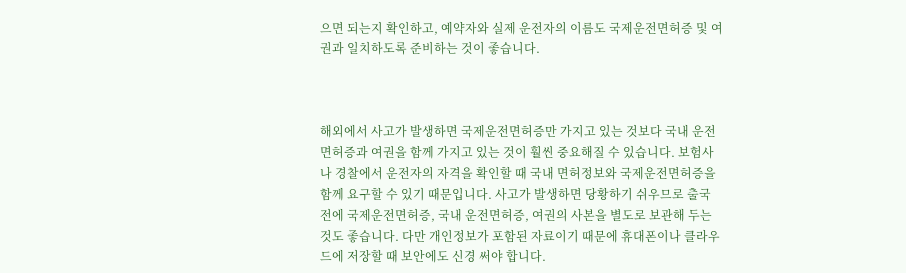으면 되는지 확인하고, 예약자와 실제 운전자의 이름도 국제운전면허증 및 여권과 일치하도록 준비하는 것이 좋습니다.



해외에서 사고가 발생하면 국제운전면허증만 가지고 있는 것보다 국내 운전면허증과 여권을 함께 가지고 있는 것이 훨씬 중요해질 수 있습니다. 보험사나 경찰에서 운전자의 자격을 확인할 때 국내 면허정보와 국제운전면허증을 함께 요구할 수 있기 때문입니다. 사고가 발생하면 당황하기 쉬우므로 출국 전에 국제운전면허증, 국내 운전면허증, 여권의 사본을 별도로 보관해 두는 것도 좋습니다. 다만 개인정보가 포함된 자료이기 때문에 휴대폰이나 클라우드에 저장할 때 보안에도 신경 써야 합니다.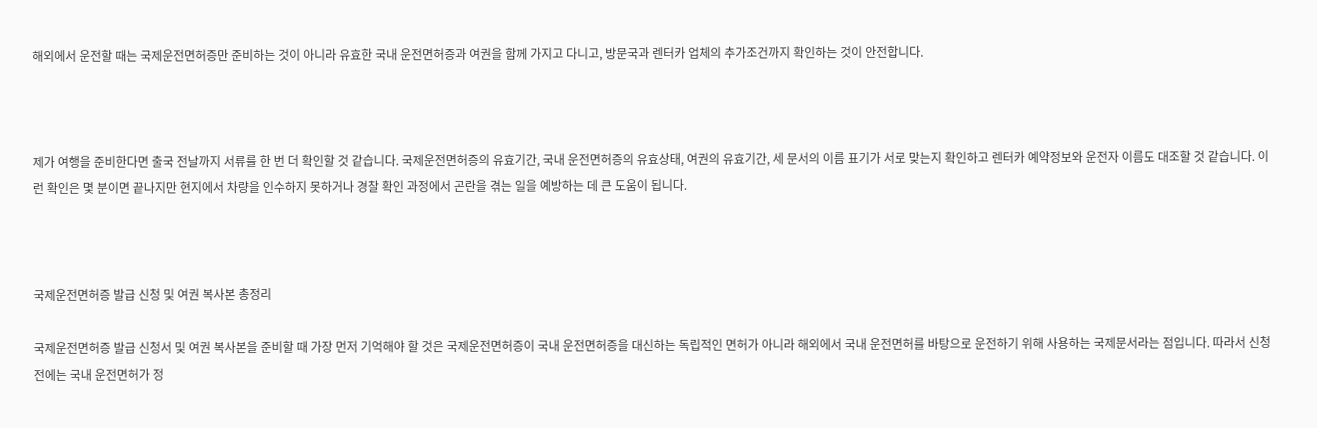해외에서 운전할 때는 국제운전면허증만 준비하는 것이 아니라 유효한 국내 운전면허증과 여권을 함께 가지고 다니고, 방문국과 렌터카 업체의 추가조건까지 확인하는 것이 안전합니다.



제가 여행을 준비한다면 출국 전날까지 서류를 한 번 더 확인할 것 같습니다. 국제운전면허증의 유효기간, 국내 운전면허증의 유효상태, 여권의 유효기간, 세 문서의 이름 표기가 서로 맞는지 확인하고 렌터카 예약정보와 운전자 이름도 대조할 것 같습니다. 이런 확인은 몇 분이면 끝나지만 현지에서 차량을 인수하지 못하거나 경찰 확인 과정에서 곤란을 겪는 일을 예방하는 데 큰 도움이 됩니다.



국제운전면허증 발급 신청 및 여권 복사본 총정리

국제운전면허증 발급 신청서 및 여권 복사본을 준비할 때 가장 먼저 기억해야 할 것은 국제운전면허증이 국내 운전면허증을 대신하는 독립적인 면허가 아니라 해외에서 국내 운전면허를 바탕으로 운전하기 위해 사용하는 국제문서라는 점입니다. 따라서 신청 전에는 국내 운전면허가 정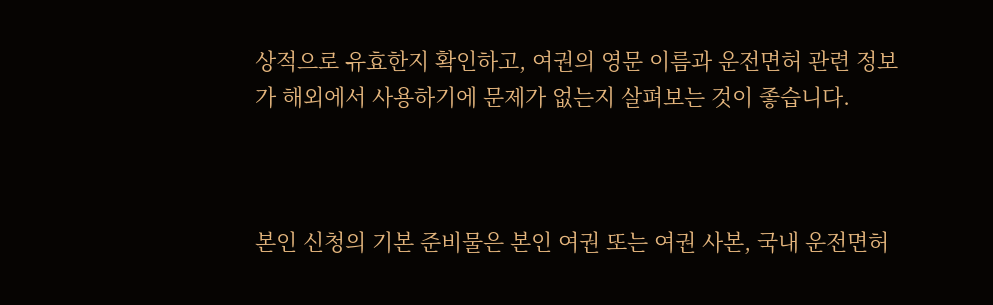상적으로 유효한지 확인하고, 여권의 영문 이름과 운전면허 관련 정보가 해외에서 사용하기에 문제가 없는지 살펴보는 것이 좋습니다.



본인 신청의 기본 준비물은 본인 여권 또는 여권 사본, 국내 운전면허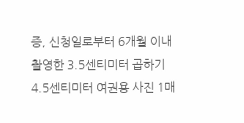증, 신청일로부터 6개월 이내 촬영한 3.5센티미터 곱하기 4.5센티미터 여권용 사진 1매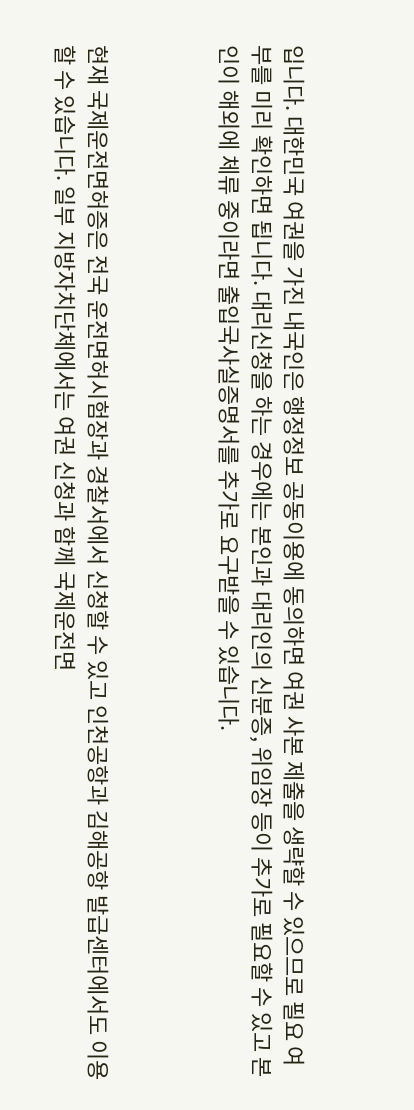입니다. 대한민국 여권을 가진 내국인은 행정정보 공동이용에 동의하면 여권 사본 제출을 생략할 수 있으므로 필요 여부를 미리 확인하면 됩니다. 대리신청을 하는 경우에는 본인과 대리인의 신분증, 위임장 등이 추가로 필요할 수 있고 본인이 해외에 체류 중이라면 출입국사실증명서를 추가로 요구받을 수 있습니다.



현재 국제운전면허증은 전국 운전면허시험장과 경찰서에서 신청할 수 있고 인천공항과 김해공항 발급센터에서도 이용할 수 있습니다. 일부 지방자치단체에서는 여권 신청과 함께 국제운전면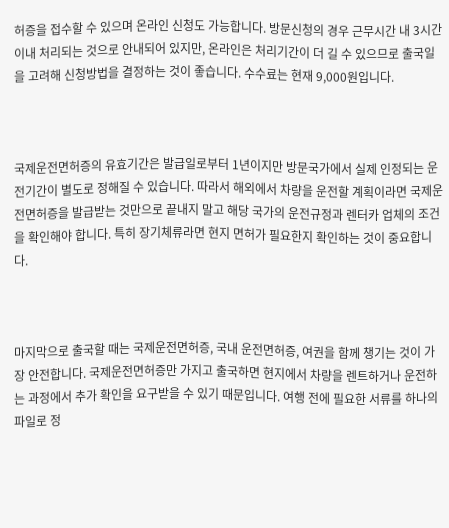허증을 접수할 수 있으며 온라인 신청도 가능합니다. 방문신청의 경우 근무시간 내 3시간 이내 처리되는 것으로 안내되어 있지만, 온라인은 처리기간이 더 길 수 있으므로 출국일을 고려해 신청방법을 결정하는 것이 좋습니다. 수수료는 현재 9,000원입니다.



국제운전면허증의 유효기간은 발급일로부터 1년이지만 방문국가에서 실제 인정되는 운전기간이 별도로 정해질 수 있습니다. 따라서 해외에서 차량을 운전할 계획이라면 국제운전면허증을 발급받는 것만으로 끝내지 말고 해당 국가의 운전규정과 렌터카 업체의 조건을 확인해야 합니다. 특히 장기체류라면 현지 면허가 필요한지 확인하는 것이 중요합니다.



마지막으로 출국할 때는 국제운전면허증, 국내 운전면허증, 여권을 함께 챙기는 것이 가장 안전합니다. 국제운전면허증만 가지고 출국하면 현지에서 차량을 렌트하거나 운전하는 과정에서 추가 확인을 요구받을 수 있기 때문입니다. 여행 전에 필요한 서류를 하나의 파일로 정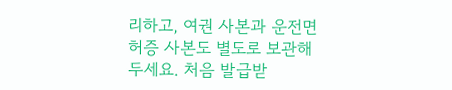리하고, 여권 사본과 운전면허증 사본도 별도로 보관해 두세요. 처음 발급받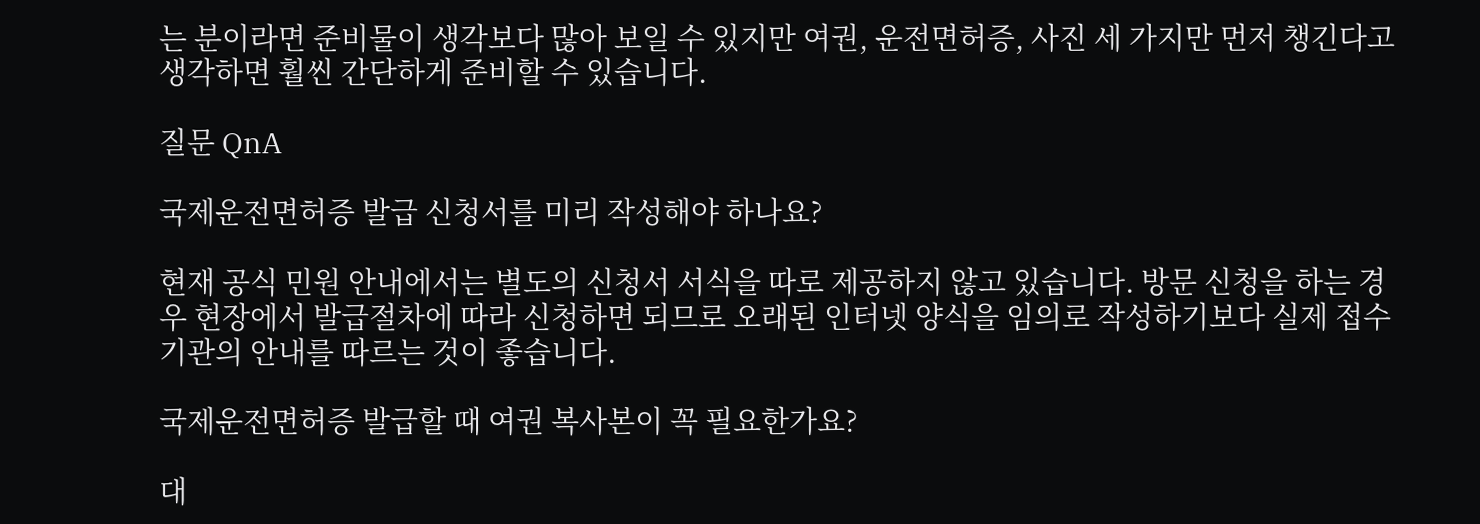는 분이라면 준비물이 생각보다 많아 보일 수 있지만 여권, 운전면허증, 사진 세 가지만 먼저 챙긴다고 생각하면 훨씬 간단하게 준비할 수 있습니다.

질문 QnA

국제운전면허증 발급 신청서를 미리 작성해야 하나요?

현재 공식 민원 안내에서는 별도의 신청서 서식을 따로 제공하지 않고 있습니다. 방문 신청을 하는 경우 현장에서 발급절차에 따라 신청하면 되므로 오래된 인터넷 양식을 임의로 작성하기보다 실제 접수기관의 안내를 따르는 것이 좋습니다.

국제운전면허증 발급할 때 여권 복사본이 꼭 필요한가요?

대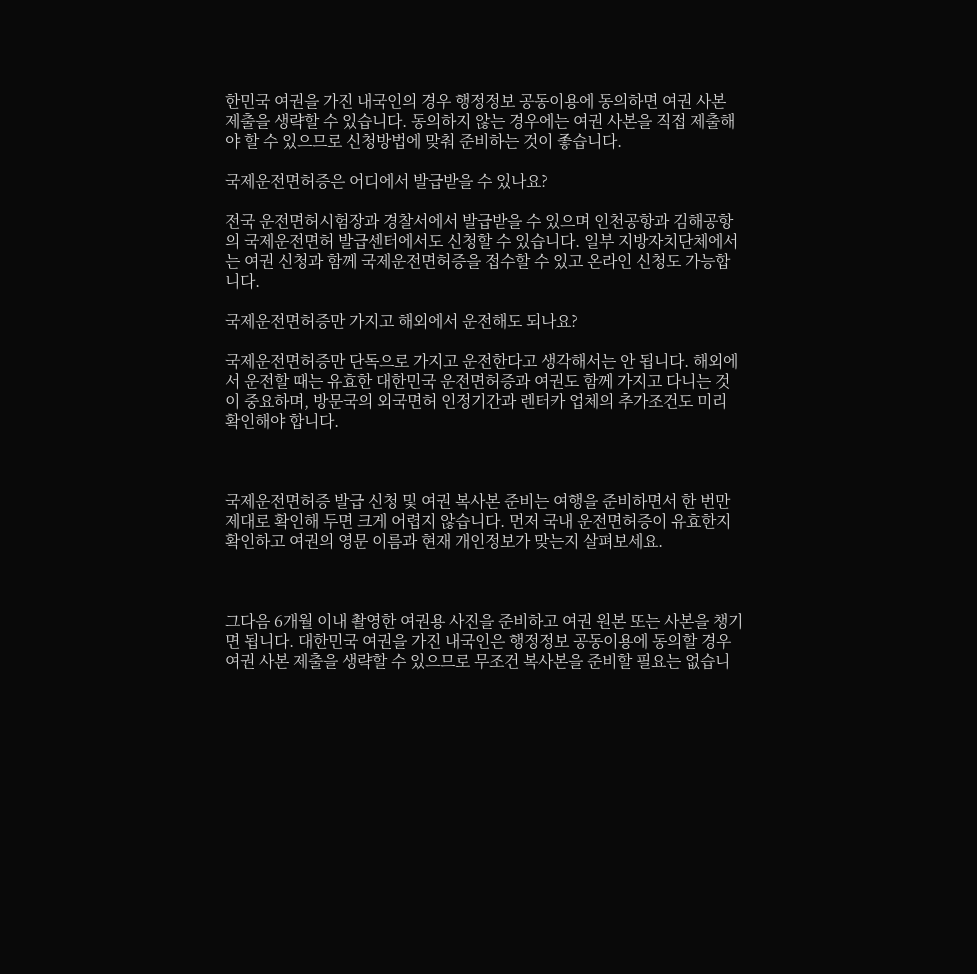한민국 여권을 가진 내국인의 경우 행정정보 공동이용에 동의하면 여권 사본 제출을 생략할 수 있습니다. 동의하지 않는 경우에는 여권 사본을 직접 제출해야 할 수 있으므로 신청방법에 맞춰 준비하는 것이 좋습니다.

국제운전면허증은 어디에서 발급받을 수 있나요?

전국 운전면허시험장과 경찰서에서 발급받을 수 있으며 인천공항과 김해공항의 국제운전면허 발급센터에서도 신청할 수 있습니다. 일부 지방자치단체에서는 여권 신청과 함께 국제운전면허증을 접수할 수 있고 온라인 신청도 가능합니다.

국제운전면허증만 가지고 해외에서 운전해도 되나요?

국제운전면허증만 단독으로 가지고 운전한다고 생각해서는 안 됩니다. 해외에서 운전할 때는 유효한 대한민국 운전면허증과 여권도 함께 가지고 다니는 것이 중요하며, 방문국의 외국면허 인정기간과 렌터카 업체의 추가조건도 미리 확인해야 합니다.



국제운전면허증 발급 신청 및 여권 복사본 준비는 여행을 준비하면서 한 번만 제대로 확인해 두면 크게 어렵지 않습니다. 먼저 국내 운전면허증이 유효한지 확인하고 여권의 영문 이름과 현재 개인정보가 맞는지 살펴보세요.



그다음 6개월 이내 촬영한 여권용 사진을 준비하고 여권 원본 또는 사본을 챙기면 됩니다. 대한민국 여권을 가진 내국인은 행정정보 공동이용에 동의할 경우 여권 사본 제출을 생략할 수 있으므로 무조건 복사본을 준비할 필요는 없습니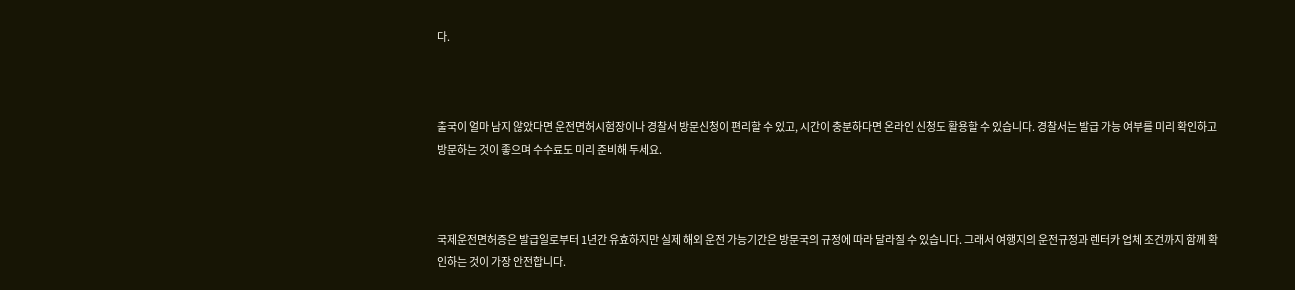다.



출국이 얼마 남지 않았다면 운전면허시험장이나 경찰서 방문신청이 편리할 수 있고, 시간이 충분하다면 온라인 신청도 활용할 수 있습니다. 경찰서는 발급 가능 여부를 미리 확인하고 방문하는 것이 좋으며 수수료도 미리 준비해 두세요.



국제운전면허증은 발급일로부터 1년간 유효하지만 실제 해외 운전 가능기간은 방문국의 규정에 따라 달라질 수 있습니다. 그래서 여행지의 운전규정과 렌터카 업체 조건까지 함께 확인하는 것이 가장 안전합니다.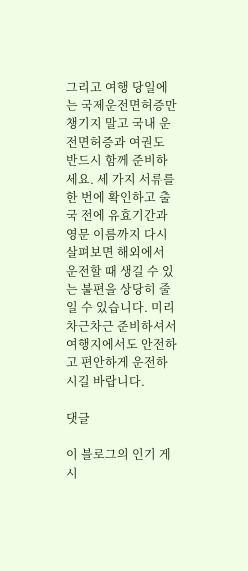그리고 여행 당일에는 국제운전면허증만 챙기지 말고 국내 운전면허증과 여권도 반드시 함께 준비하세요. 세 가지 서류를 한 번에 확인하고 출국 전에 유효기간과 영문 이름까지 다시 살펴보면 해외에서 운전할 때 생길 수 있는 불편을 상당히 줄일 수 있습니다. 미리 차근차근 준비하셔서 여행지에서도 안전하고 편안하게 운전하시길 바랍니다.

댓글

이 블로그의 인기 게시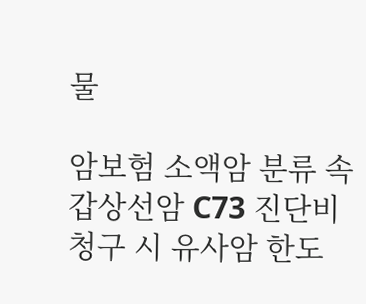물

암보험 소액암 분류 속 갑상선암 C73 진단비 청구 시 유사암 한도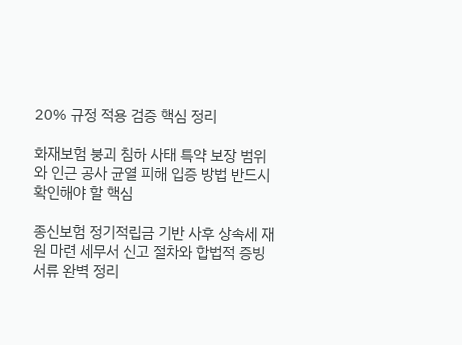20% 규정 적용 검증 핵심 정리

화재보험 붕괴 침하 사태 특약 보장 범위와 인근 공사 균열 피해 입증 방법 반드시 확인해야 할 핵심

종신보험 정기적립금 기반 사후 상속세 재원 마련 세무서 신고 절차와 합법적 증빙 서류 완벽 정리